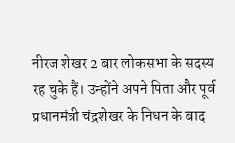नीरज शेखर 2 बार लोकसभा के सदस्य रह चुके हैं। उन्होंने अपने पिता और पूर्व प्रधानमंत्री चंद्रशेखर के निधन के बाद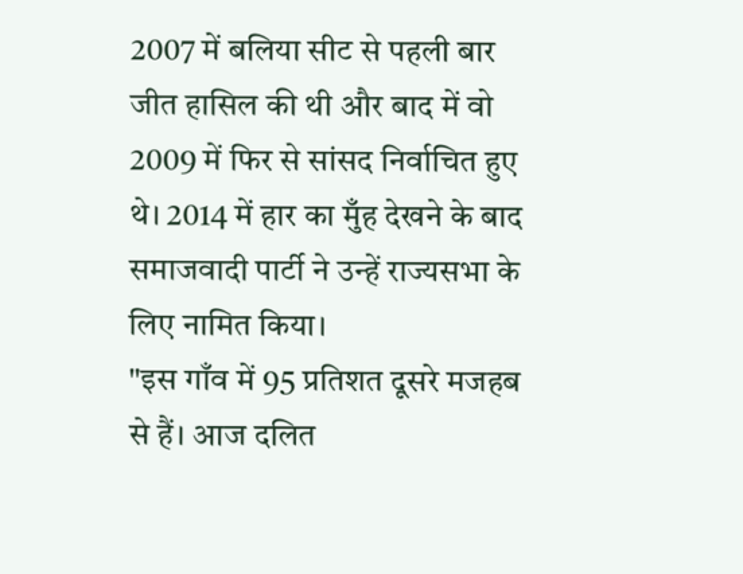2007 में बलिया सीट से पहली बार जीत हासिल की थी और बाद में वो 2009 में फिर से सांसद निर्वाचित हुए थे। 2014 में हार का मुँह देखने के बाद समाजवादी पार्टी ने उन्हें राज्यसभा के लिए नामित किया।
"इस गाँव में 95 प्रतिशत दूसरे मजहब से हैं। आज दलित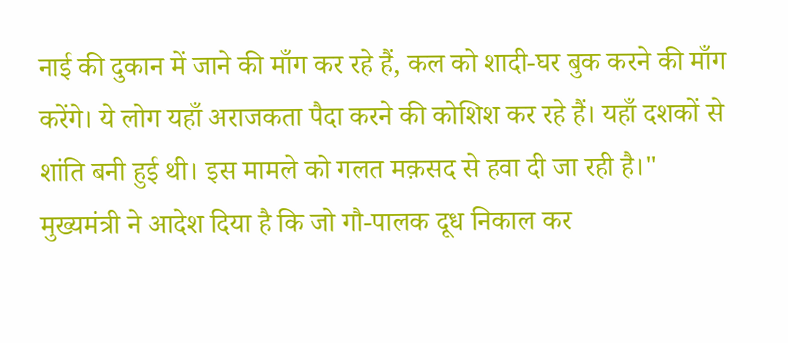नाई की दुकान में जाने की माँग कर रहे हैं, कल को शादी-घर बुक करने की माँग करेंगे। ये लोग यहाँ अराजकता पैदा करने की कोशिश कर रहे हैं। यहाँ दशकों से शांति बनी हुई थी। इस मामले को गलत मक़सद से हवा दी जा रही है।"
मुख्यमंत्री ने आदेश दिया है कि जो गौ-पालक दूध निकाल कर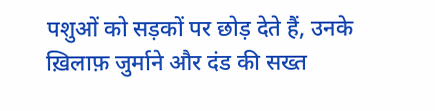पशुओं को सड़कों पर छोड़ देते हैं, उनके ख़िलाफ़ जुर्माने और दंड की सख्त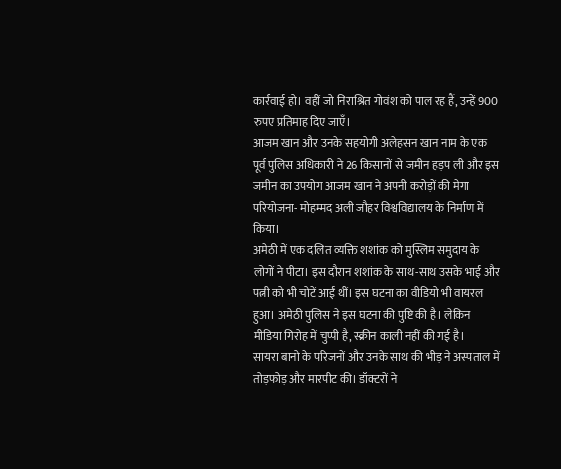कार्रवाई हो। वहीं जो निराश्रित गोवंश को पाल रह हैं, उन्हें 900 रुपए प्रतिमाह दिए जाएँ।
आजम खान और उनके सहयोगी अलेहसन खान नाम के एक पूर्व पुलिस अधिकारी ने 26 किसानों से जमीन हड़प ली और इस जमीन का उपयोग आजम खान ने अपनी करोड़ों की मेगा परियोजना- मोहम्मद अली जौहर विश्वविद्यालय के निर्माण में किया।
अमेठी में एक दलित व्यक्ति शशांक को मुस्लिम समुदाय के लोगों ने पीटा। इस दौरान शशांक के साथ-साथ उसके भाई और पत्नी को भी चोटें आईं थीं। इस घटना का वीडियो भी वायरल हुआ। अमेठी पुलिस ने इस घटना की पुष्टि की है। लेकिन मीडिया गिरोह में चुप्पी है, स्क्रीन काली नहीं की गई है।
सायरा बानो के परिजनों और उनके साथ की भीड़ ने अस्पताल में तोड़फोड़ और मारपीट की। डॉक्टरों ने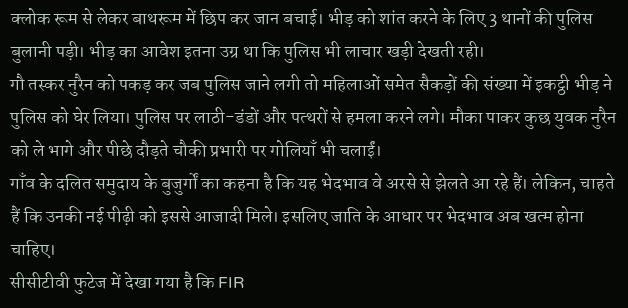क्लोक रूम से लेकर बाथरूम में छिप कर जान बचाई। भीड़ को शांत करने के लिए 3 थानों की पुलिस बुलानी पड़ी। भीड़ का आवेश इतना उग्र था कि पुलिस भी लाचार खड़ी देखती रही।
गौ तस्कर नुरैन को पकड़ कर जब पुलिस जाने लगी तो महिलाओं समेत सैकड़ों की संख्या में इकट्ठी भीड़ ने पुलिस को घेर लिया। पुलिस पर लाठी-डंडों और पत्थरों से हमला करने लगे। मौका पाकर कुछ युवक नुरैन को ले भागे और पीछे दौड़ते चौकी प्रभारी पर गोलियाँ भी चलाईं।
गाँव के दलित समुदाय के बुजुर्गों का कहना है कि यह भेदभाव वे अरसे से झेलते आ रहे हैं। लेकिन, चाहते हैं कि उनकी नई पीढ़ी को इससे आजादी मिले। इसलिए जाति के आधार पर भेदभाव अब खत्म होना चाहिए।
सीसीटीवी फुटेज में देखा गया है कि FIR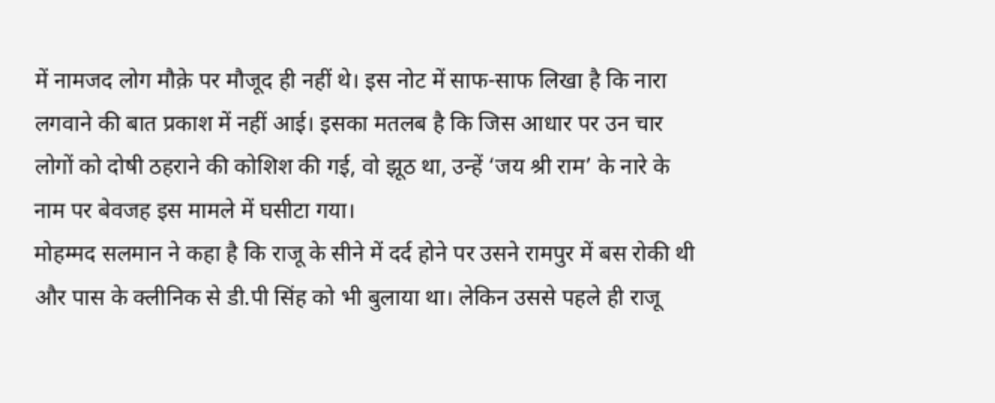में नामजद लोग मौक़े पर मौजूद ही नहीं थे। इस नोट में साफ-साफ लिखा है कि नारा लगवाने की बात प्रकाश में नहीं आई। इसका मतलब है कि जिस आधार पर उन चार लोगों को दोषी ठहराने की कोशिश की गई, वो झूठ था, उन्हें ‘जय श्री राम’ के नारे के नाम पर बेवजह इस मामले में घसीटा गया।
मोहम्मद सलमान ने कहा है कि राजू के सीने में दर्द होने पर उसने रामपुर में बस रोकी थी और पास के क्लीनिक से डी.पी सिंह को भी बुलाया था। लेकिन उससे पहले ही राजू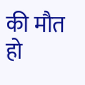की मौत हो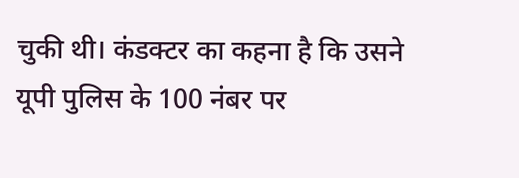चुकी थी। कंडक्टर का कहना है कि उसने यूपी पुलिस के 100 नंबर पर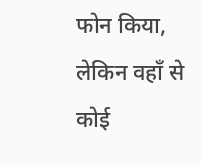फोन किया, लेकिन वहाँ से कोई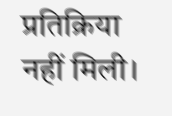प्रतिक्रिया नहीं मिली।